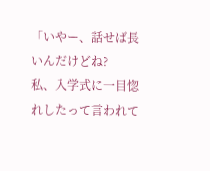「いやー、話せば長いんだけどね?
私、入学式に一目惚れしたって言われて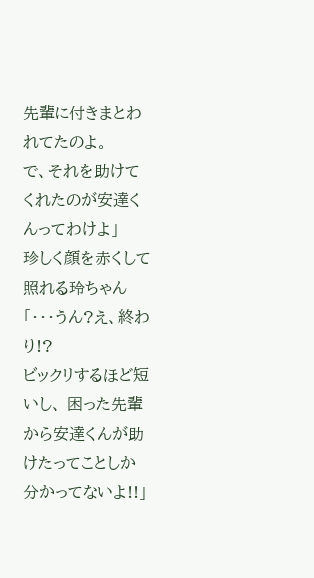先輩に付きまとわれてたのよ。
で、それを助けてくれたのが安達くんってわけよ」
珍しく顔を赤くして照れる玲ちゃん
「・・・うん?え、終わり!?
ビックリするほど短いし、 困った先輩から安達くんが助けたってことしか分かってないよ!!」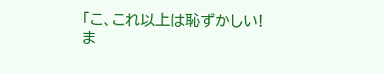「こ、これ以上は恥ずかしい!
ま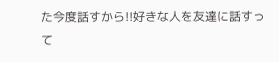た今度話すから!!好きな人を友達に話すって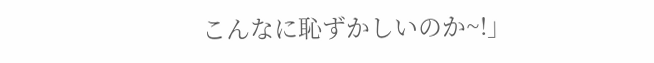こんなに恥ずかしいのか~!」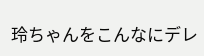玲ちゃんをこんなにデレ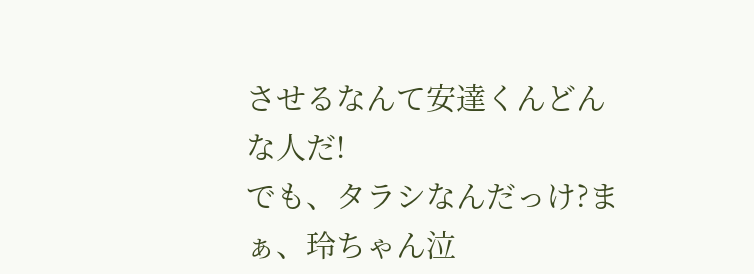させるなんて安達くんどんな人だ!
でも、タラシなんだっけ?まぁ、玲ちゃん泣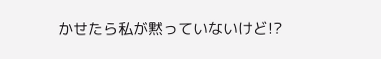かせたら私が黙っていないけど!?